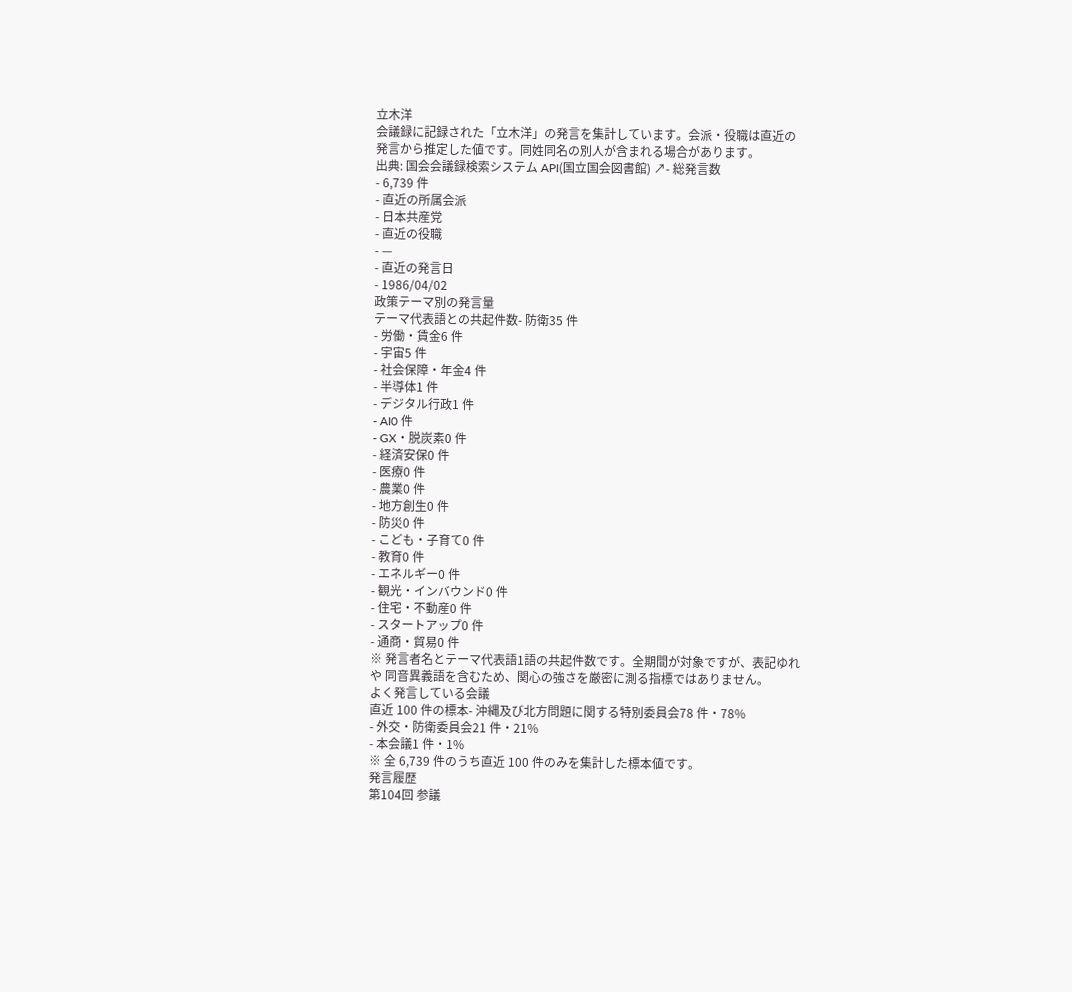立木洋
会議録に記録された「立木洋」の発言を集計しています。会派・役職は直近の発言から推定した値です。同姓同名の別人が含まれる場合があります。
出典: 国会会議録検索システム API(国立国会図書館) ↗- 総発言数
- 6,739 件
- 直近の所属会派
- 日本共産党
- 直近の役職
- —
- 直近の発言日
- 1986/04/02
政策テーマ別の発言量
テーマ代表語との共起件数- 防衛35 件
- 労働・賃金6 件
- 宇宙5 件
- 社会保障・年金4 件
- 半導体1 件
- デジタル行政1 件
- AI0 件
- GX・脱炭素0 件
- 経済安保0 件
- 医療0 件
- 農業0 件
- 地方創生0 件
- 防災0 件
- こども・子育て0 件
- 教育0 件
- エネルギー0 件
- 観光・インバウンド0 件
- 住宅・不動産0 件
- スタートアップ0 件
- 通商・貿易0 件
※ 発言者名とテーマ代表語1語の共起件数です。全期間が対象ですが、表記ゆれや 同音異義語を含むため、関心の強さを厳密に測る指標ではありません。
よく発言している会議
直近 100 件の標本- 沖縄及び北方問題に関する特別委員会78 件・78%
- 外交・防衛委員会21 件・21%
- 本会議1 件・1%
※ 全 6,739 件のうち直近 100 件のみを集計した標本値です。
発言履歴
第104回 参議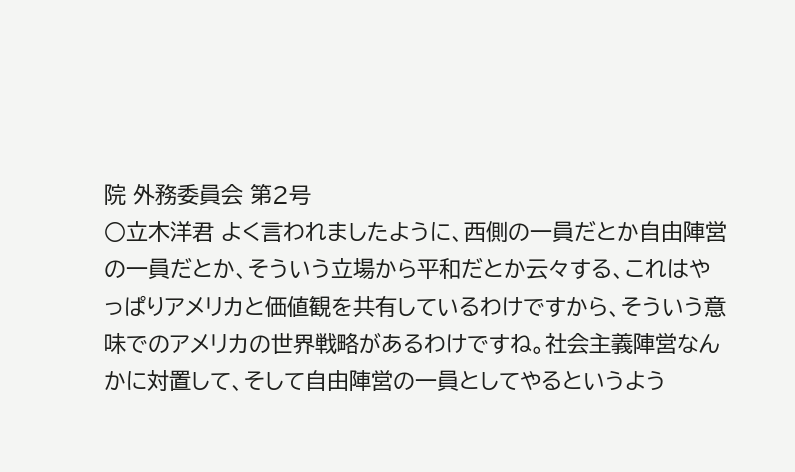院 外務委員会 第2号
○立木洋君 よく言われましたように、西側の一員だとか自由陣営の一員だとか、そういう立場から平和だとか云々する、これはやっぱりアメリカと価値観を共有しているわけですから、そういう意味でのアメリカの世界戦略があるわけですね。社会主義陣営なんかに対置して、そして自由陣営の一員としてやるというよう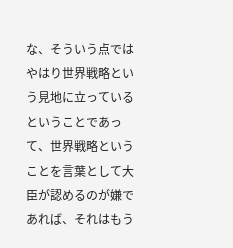な、そういう点ではやはり世界戦略という見地に立っているということであって、世界戦略ということを言葉として大臣が認めるのが嫌であれば、それはもう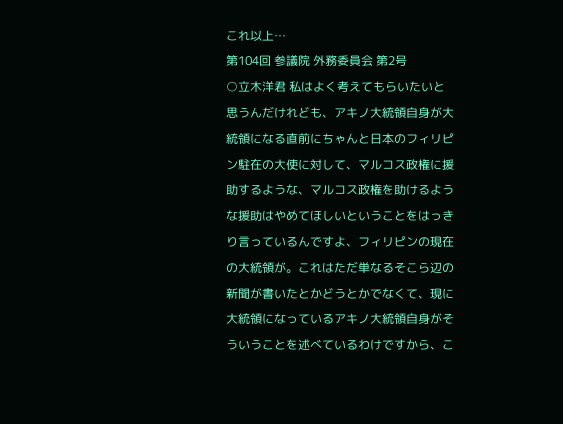これ以上…
第104回 参議院 外務委員会 第2号
○立木洋君 私はよく考えてもらいたいと思うんだけれども、アキノ大統領自身が大統領になる直前にちゃんと日本のフィリピン駐在の大使に対して、マルコス政権に援助するような、マルコス政権を助けるような援助はやめてほしいということをはっきり言っているんですよ、フィリピンの現在の大統領が。これはただ単なるそこら辺の新聞が書いたとかどうとかでなくて、現に大統領になっているアキノ大統領自身がそういうことを述べているわけですから、こ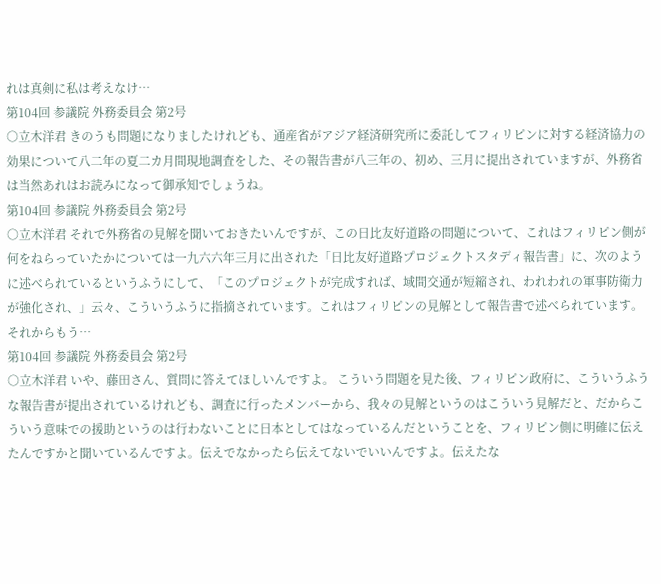れは真剣に私は考えなけ…
第104回 参議院 外務委員会 第2号
○立木洋君 きのうも問題になりましたけれども、通産省がアジア経済研究所に委託してフィリピンに対する経済協力の効果について八二年の夏二カ月間現地調査をした、その報告書が八三年の、初め、三月に提出されていますが、外務省は当然あれはお読みになって御承知でしょうね。
第104回 参議院 外務委員会 第2号
○立木洋君 それで外務省の見解を聞いておきたいんですが、この日比友好道路の問題について、これはフィリピン側が何をねらっていたかについては一九六六年三月に出された「日比友好道路プロジェクトスタディ報告書」に、次のように述べられているというふうにして、「このプロジェクトが完成すれば、域間交通が短縮され、われわれの軍事防衛力が強化され、」云々、こういうふうに指摘されています。これはフィリピンの見解として報告書で述べられています。 それからもう…
第104回 参議院 外務委員会 第2号
○立木洋君 いや、藤田さん、質問に答えてほしいんですよ。 こういう問題を見た後、フィリピン政府に、こういうふうな報告書が提出されているけれども、調査に行ったメンバーから、我々の見解というのはこういう見解だと、だからこういう意味での援助というのは行わないことに日本としてはなっているんだということを、フィリピン側に明確に伝えたんですかと聞いているんですよ。伝えでなかったら伝えてないでいいんですよ。伝えたな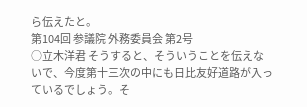ら伝えたと。
第104回 参議院 外務委員会 第2号
○立木洋君 そうすると、そういうことを伝えないで、今度第十三次の中にも日比友好道路が入っているでしょう。そ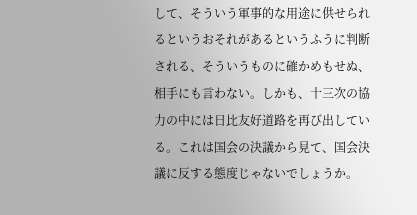して、そういう軍事的な用途に供せられるというおそれがあるというふうに判断される、そういうものに確かめもせぬ、相手にも言わない。しかも、十三次の協力の中には日比友好道路を再び出している。これは国会の決議から見て、国会決議に反する態度じゃないでしょうか。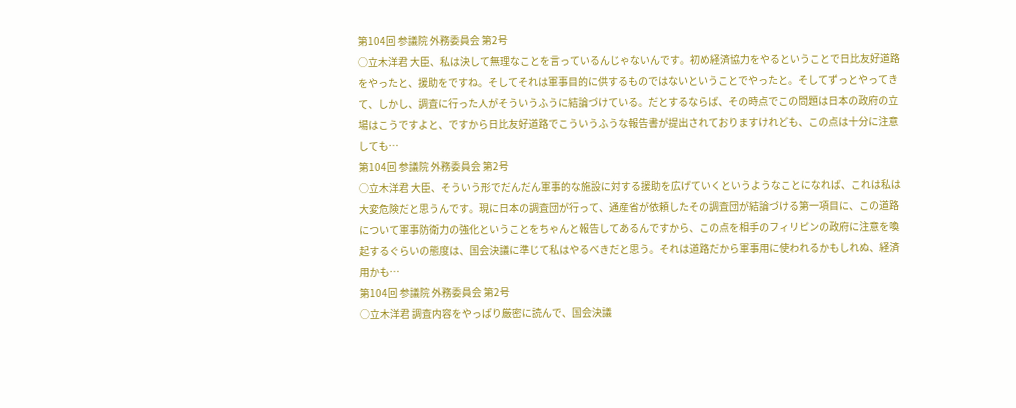第104回 参議院 外務委員会 第2号
○立木洋君 大臣、私は決して無理なことを言っているんじゃないんです。初め経済協力をやるということで日比友好道路をやったと、援助をですね。そしてそれは軍事目的に供するものではないということでやったと。そしてずっとやってきて、しかし、調査に行った人がそういうふうに結論づけている。だとするならば、その時点でこの問題は日本の政府の立場はこうですよと、ですから日比友好道路でこういうふうな報告書が提出されておりますけれども、この点は十分に注意しても…
第104回 参議院 外務委員会 第2号
○立木洋君 大臣、そういう形でだんだん軍事的な施設に対する援助を広げていくというようなことになれば、これは私は大変危険だと思うんです。現に日本の調査団が行って、通産省が依頼したその調査団が結論づける第一項目に、この道路について軍事防衛力の強化ということをちゃんと報告してあるんですから、この点を相手のフィリピンの政府に注意を喚起するぐらいの態度は、国会決議に準じて私はやるべきだと思う。それは道路だから軍事用に使われるかもしれぬ、経済用かも…
第104回 参議院 外務委員会 第2号
○立木洋君 調査内容をやっぱり厳密に読んで、国会決議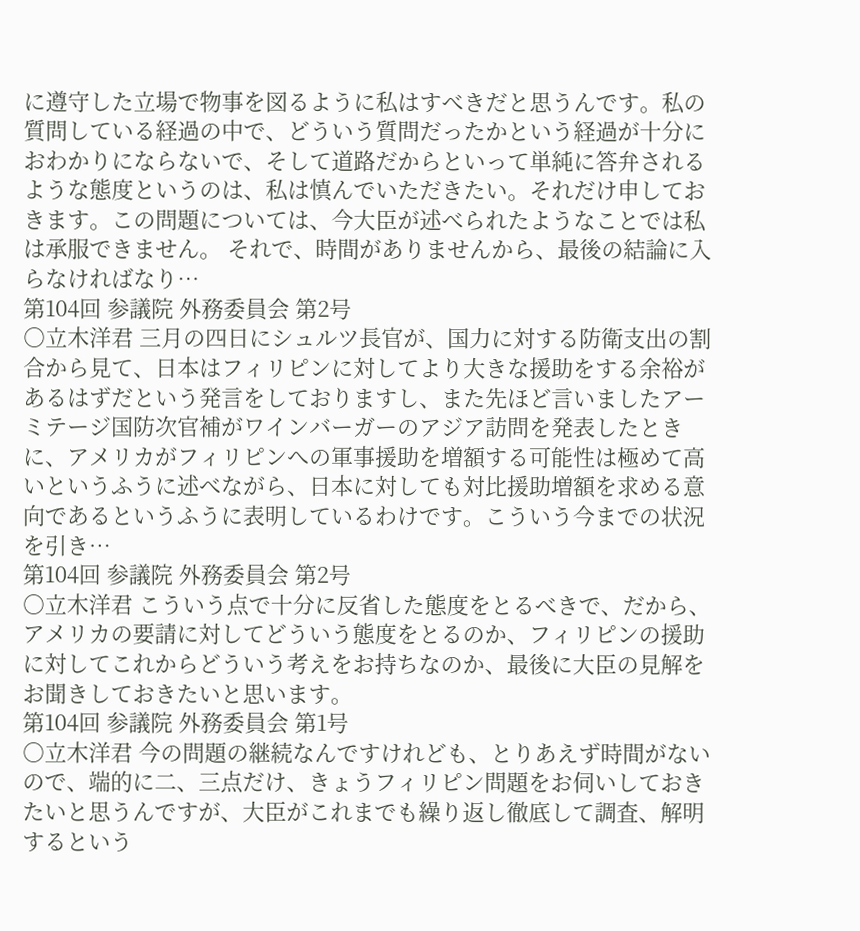に遵守した立場で物事を図るように私はすべきだと思うんです。私の質問している経過の中で、どういう質問だったかという経過が十分におわかりにならないで、そして道路だからといって単純に答弁されるような態度というのは、私は慎んでいただきたい。それだけ申しておきます。この問題については、今大臣が述べられたようなことでは私は承服できません。 それで、時間がありませんから、最後の結論に入らなければなり…
第104回 参議院 外務委員会 第2号
○立木洋君 三月の四日にシュルツ長官が、国力に対する防衛支出の割合から見て、日本はフィリピンに対してより大きな援助をする余裕があるはずだという発言をしておりますし、また先ほど言いましたアーミテージ国防次官補がワインバーガーのアジア訪問を発表したときに、アメリカがフィリピンへの軍事援助を増額する可能性は極めて高いというふうに述べながら、日本に対しても対比援助増額を求める意向であるというふうに表明しているわけです。こういう今までの状況を引き…
第104回 参議院 外務委員会 第2号
○立木洋君 こういう点で十分に反省した態度をとるべきで、だから、アメリカの要請に対してどういう態度をとるのか、フィリピンの援助に対してこれからどういう考えをお持ちなのか、最後に大臣の見解をお聞きしておきたいと思います。
第104回 参議院 外務委員会 第1号
○立木洋君 今の問題の継続なんですけれども、とりあえず時間がないので、端的に二、三点だけ、きょうフィリピン問題をお伺いしておきたいと思うんですが、大臣がこれまでも繰り返し徹底して調査、解明するという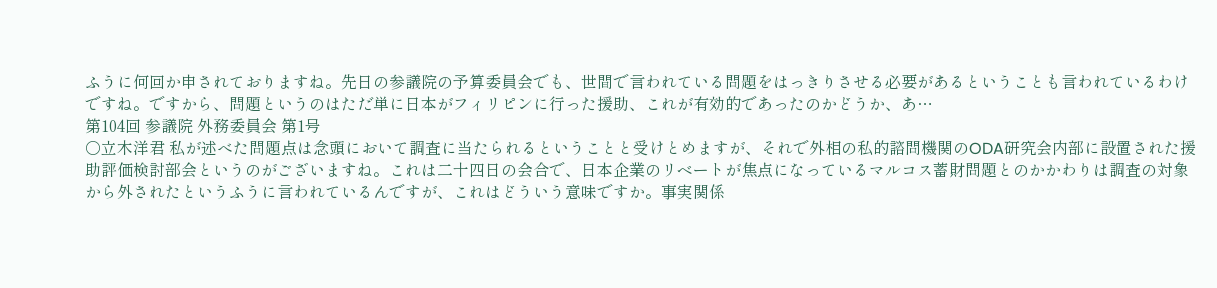ふうに何回か申されておりますね。先日の参議院の予算委員会でも、世間で言われている問題をはっきりさせる必要があるということも言われているわけですね。ですから、問題というのはただ単に日本がフィリピンに行った援助、これが有効的であったのかどうか、あ…
第104回 参議院 外務委員会 第1号
○立木洋君 私が述べた問題点は念頭において調査に当たられるということと受けとめますが、それで外相の私的諮問機関のODA研究会内部に設置された援助評価検討部会というのがございますね。これは二十四日の会合で、日本企業のリベートが焦点になっているマルコス蓄財問題とのかかわりは調査の対象から外されたというふうに言われているんですが、これはどういう意味ですか。事実関係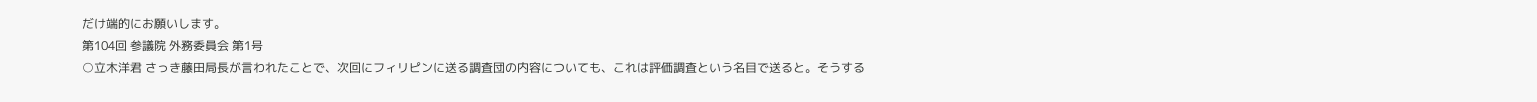だけ端的にお願いします。
第104回 参議院 外務委員会 第1号
○立木洋君 さっき藤田局長が言われたことで、次回にフィリピンに送る調査団の内容についても、これは評価調査という名目で送ると。そうする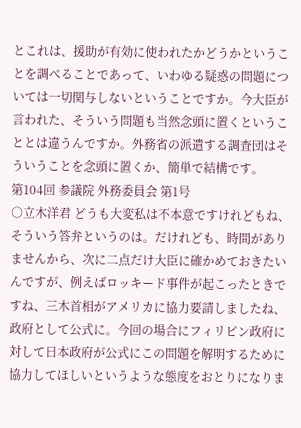とこれは、援助が有効に使われたかどうかということを調べることであって、いわゆる疑惑の問題については一切関与しないということですか。今大臣が言われた、そういう問題も当然念頭に置くということとは違うんですか。外務省の派遣する調査団はそういうことを念頭に置くか、簡単で結構です。
第104回 参議院 外務委員会 第1号
○立木洋君 どうも大変私は不本意ですけれどもね、そういう答弁というのは。だけれども、時間がありませんから、次に二点だけ大臣に確かめておきたいんですが、例えばロッキード事件が起こったときですね、三木首相がアメリカに協力要請しましたね、政府として公式に。今回の場合にフィリピン政府に対して日本政府が公式にこの問題を解明するために協力してほしいというような態度をおとりになりま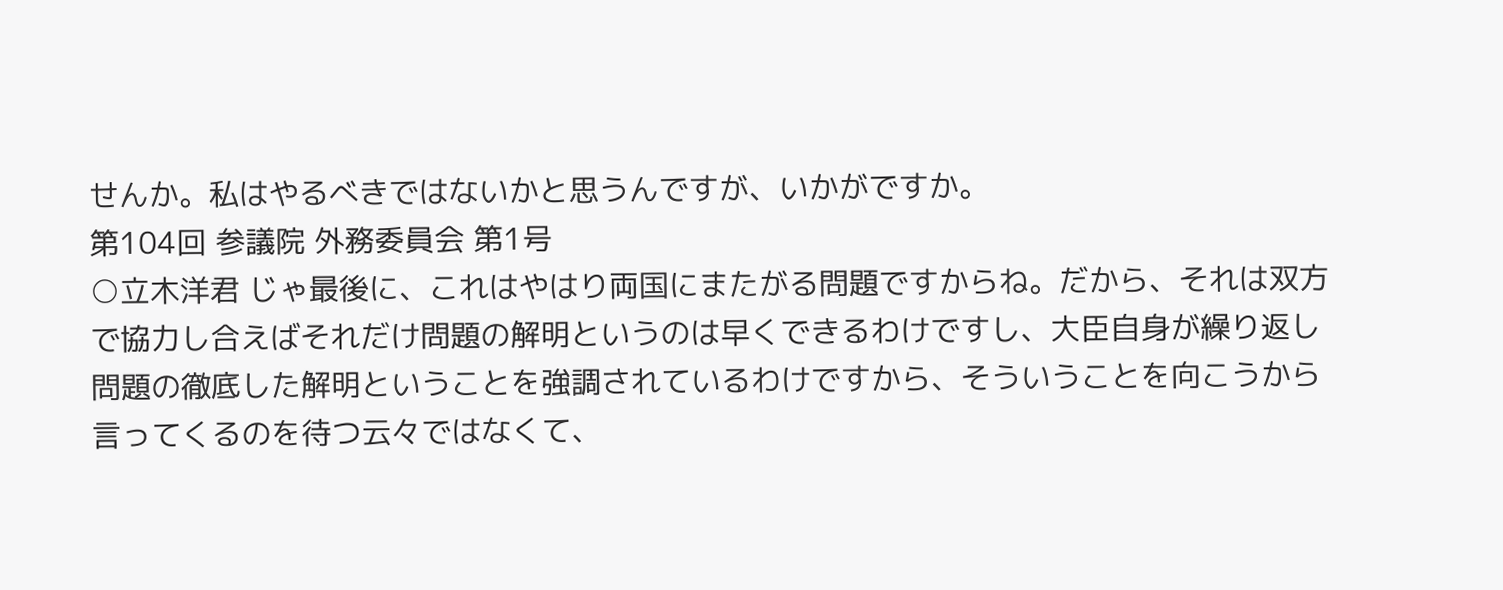せんか。私はやるべきではないかと思うんですが、いかがですか。
第104回 参議院 外務委員会 第1号
○立木洋君 じゃ最後に、これはやはり両国にまたがる問題ですからね。だから、それは双方で協力し合えばそれだけ問題の解明というのは早くできるわけですし、大臣自身が繰り返し問題の徹底した解明ということを強調されているわけですから、そういうことを向こうから言ってくるのを待つ云々ではなくて、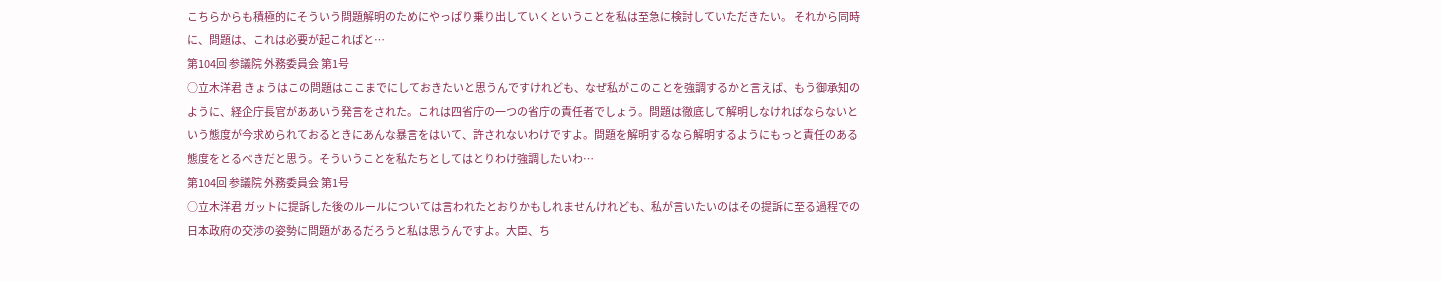こちらからも積極的にそういう問題解明のためにやっぱり乗り出していくということを私は至急に検討していただきたい。 それから同時に、問題は、これは必要が起こればと…
第104回 参議院 外務委員会 第1号
○立木洋君 きょうはこの問題はここまでにしておきたいと思うんですけれども、なぜ私がこのことを強調するかと言えば、もう御承知のように、経企庁長官がああいう発言をされた。これは四省庁の一つの省庁の責任者でしょう。問題は徹底して解明しなければならないという態度が今求められておるときにあんな暴言をはいて、許されないわけですよ。問題を解明するなら解明するようにもっと責任のある態度をとるべきだと思う。そういうことを私たちとしてはとりわけ強調したいわ…
第104回 参議院 外務委員会 第1号
○立木洋君 ガットに提訴した後のルールについては言われたとおりかもしれませんけれども、私が言いたいのはその提訴に至る過程での日本政府の交渉の姿勢に問題があるだろうと私は思うんですよ。大臣、ち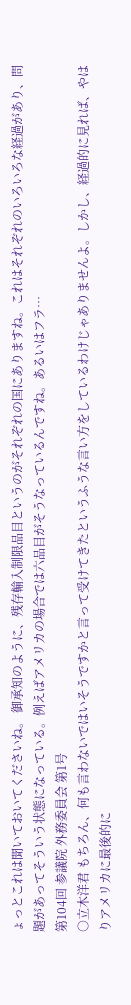ょっとこれは聞いておいてくださいね。 御承知のように、残存輸入制限品目というのがそれぞれの国にありますね。これはそれぞれのいろいろな経過があり、問題があってそういう状態になっている。例えばアメリカの場合では六品目がそうなっているんですね。あるいはフラ…
第104回 参議院 外務委員会 第1号
○立木洋君 もちろん、何も言わないではいそうですかと言って受けてきたというふうな言い方をしているわけじゃありませんよ。しかし、経過的に見れば、やはりアメリカに最後的に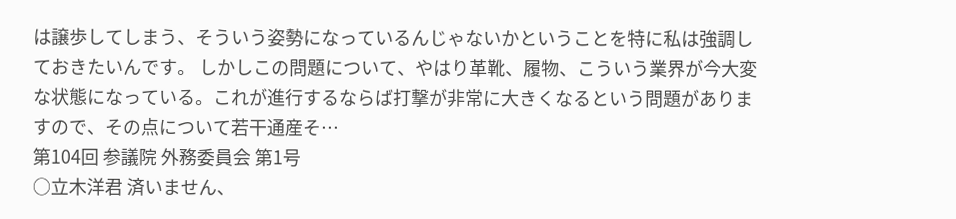は譲歩してしまう、そういう姿勢になっているんじゃないかということを特に私は強調しておきたいんです。 しかしこの問題について、やはり革靴、履物、こういう業界が今大変な状態になっている。これが進行するならば打撃が非常に大きくなるという問題がありますので、その点について若干通産そ…
第104回 参議院 外務委員会 第1号
○立木洋君 済いません、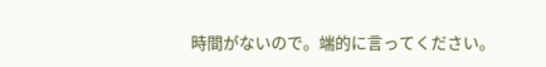時間がないので。端的に言ってください。